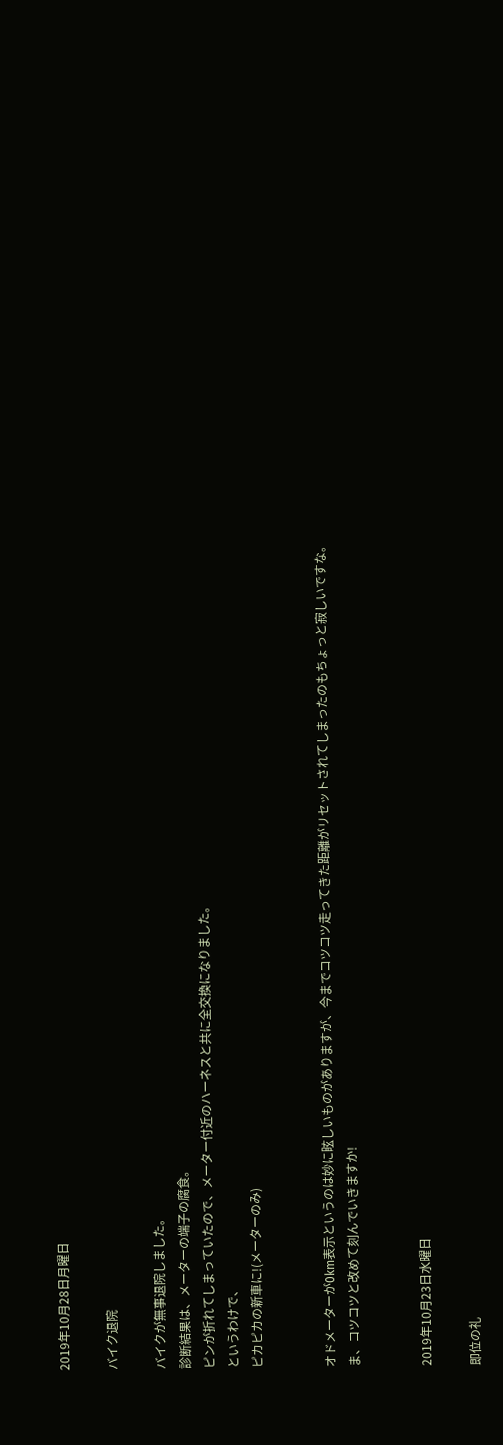2019年10月28日月曜日

バイク退院

バイクが無事退院しました。
診断結果は、メーターの端子の腐食。
ピンが折れてしまっていたので、メーター付近のハーネスと共に全交換になりました。
というわけで、
ピカピカの新車に!(メーターのみ)


オドメーターが0km表示というのは妙に眩しいものがありますが、今までコツコツ走ってきた距離がリセットされてしまったのもちょっと寂しいですな。
ま、コツコツと改めて刻んでいきますか!


2019年10月23日水曜日

即位の礼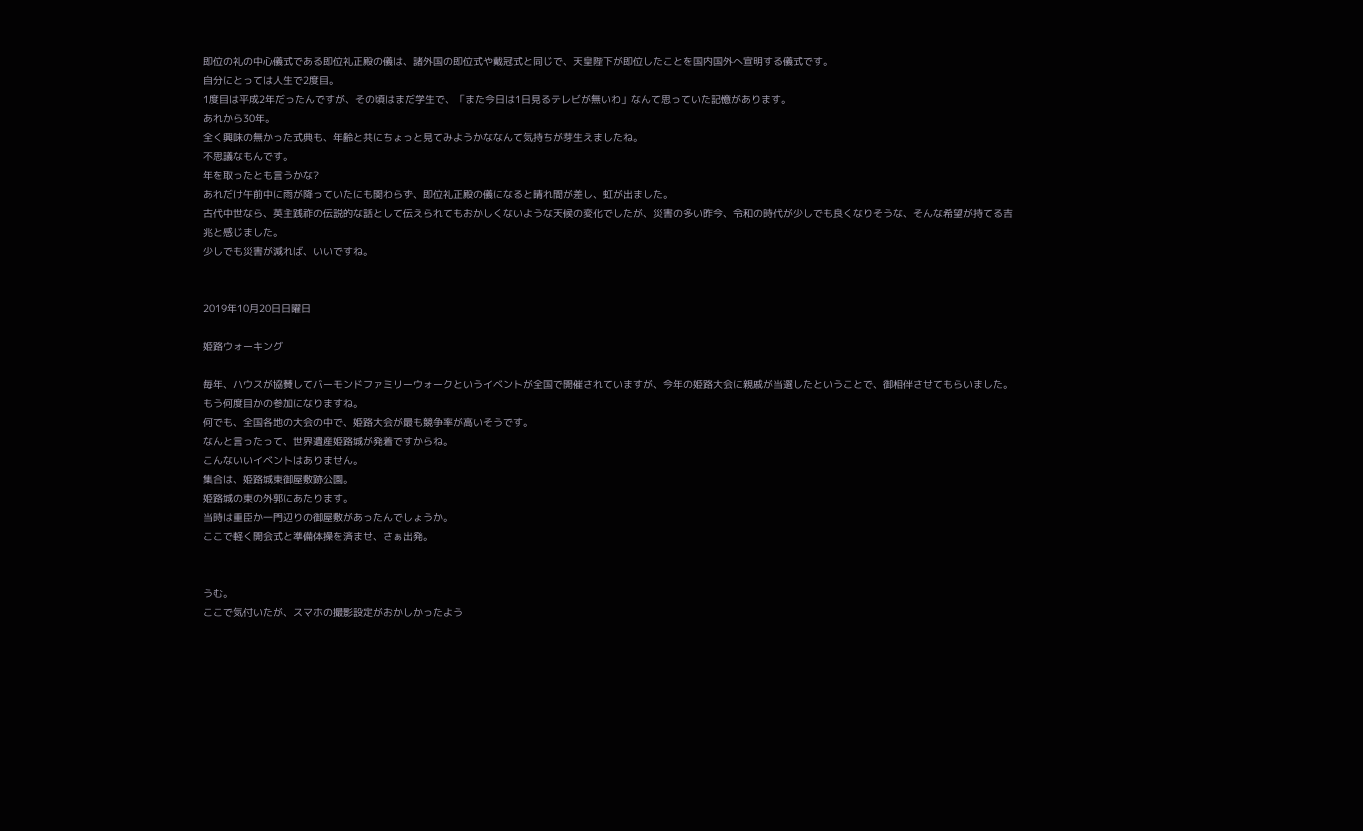即位の礼の中心儀式である即位礼正殿の儀は、諸外国の即位式や戴冠式と同じで、天皇陛下が即位したことを国内国外へ宣明する儀式です。
自分にとっては人生で2度目。
1度目は平成2年だったんですが、その頃はまだ学生で、「また今日は1日見るテレビが無いわ」なんて思っていた記憶があります。
あれから30年。
全く興味の無かった式典も、年齢と共にちょっと見てみようかななんて気持ちが芽生えましたね。
不思議なもんです。
年を取ったとも言うかな?
あれだけ午前中に雨が降っていたにも関わらず、即位礼正殿の儀になると晴れ間が差し、虹が出ました。
古代中世なら、英主践祚の伝説的な話として伝えられてもおかしくないような天候の変化でしたが、災害の多い昨今、令和の時代が少しでも良くなりそうな、そんな希望が持てる吉兆と感じました。
少しでも災害が減れば、いいですね。


2019年10月20日日曜日

姫路ウォーキング

毎年、ハウスが協賛してバーモンドファミリーウォークというイベントが全国で開催されていますが、今年の姫路大会に親戚が当選したということで、御相伴させてもらいました。
もう何度目かの参加になりますね。
何でも、全国各地の大会の中で、姫路大会が最も競争率が高いそうです。
なんと言ったって、世界遺産姫路城が発着ですからね。
こんないいイベントはありません。
集合は、姫路城東御屋敷跡公園。
姫路城の東の外郭にあたります。
当時は重臣か一門辺りの御屋敷があったんでしょうか。
ここで軽く開会式と準備体操を済ませ、さぁ出発。


うむ。
ここで気付いたが、スマホの撮影設定がおかしかったよう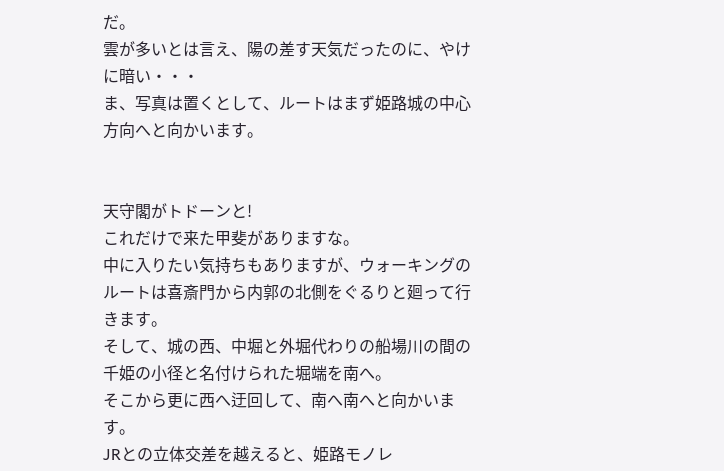だ。
雲が多いとは言え、陽の差す天気だったのに、やけに暗い・・・
ま、写真は置くとして、ルートはまず姫路城の中心方向へと向かいます。


天守閣がトドーンと!
これだけで来た甲斐がありますな。
中に入りたい気持ちもありますが、ウォーキングのルートは喜斎門から内郭の北側をぐるりと廻って行きます。
そして、城の西、中堀と外堀代わりの船場川の間の千姫の小径と名付けられた堀端を南へ。
そこから更に西へ迂回して、南へ南へと向かいます。
JRとの立体交差を越えると、姫路モノレ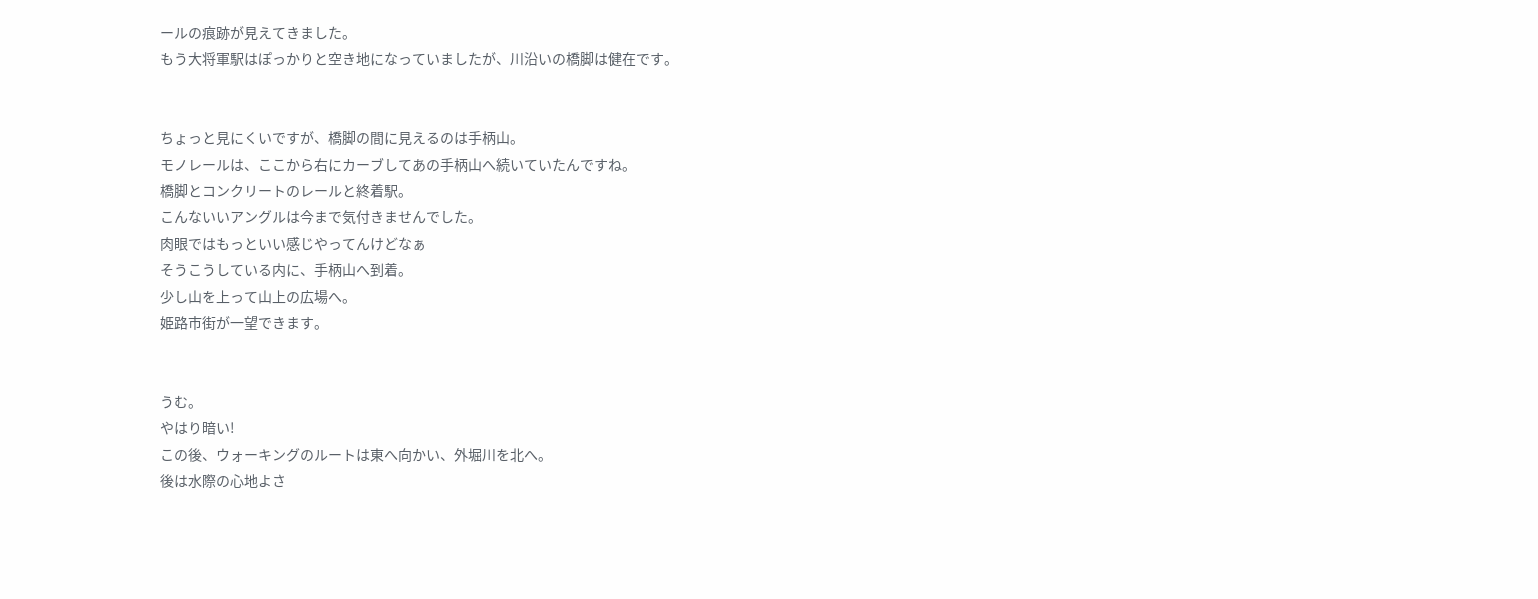ールの痕跡が見えてきました。
もう大将軍駅はぽっかりと空き地になっていましたが、川沿いの橋脚は健在です。


ちょっと見にくいですが、橋脚の間に見えるのは手柄山。
モノレールは、ここから右にカーブしてあの手柄山へ続いていたんですね。
橋脚とコンクリートのレールと終着駅。
こんないいアングルは今まで気付きませんでした。
肉眼ではもっといい感じやってんけどなぁ
そうこうしている内に、手柄山へ到着。
少し山を上って山上の広場へ。
姫路市街が一望できます。


うむ。
やはり暗い!
この後、ウォーキングのルートは東へ向かい、外堀川を北へ。
後は水際の心地よさ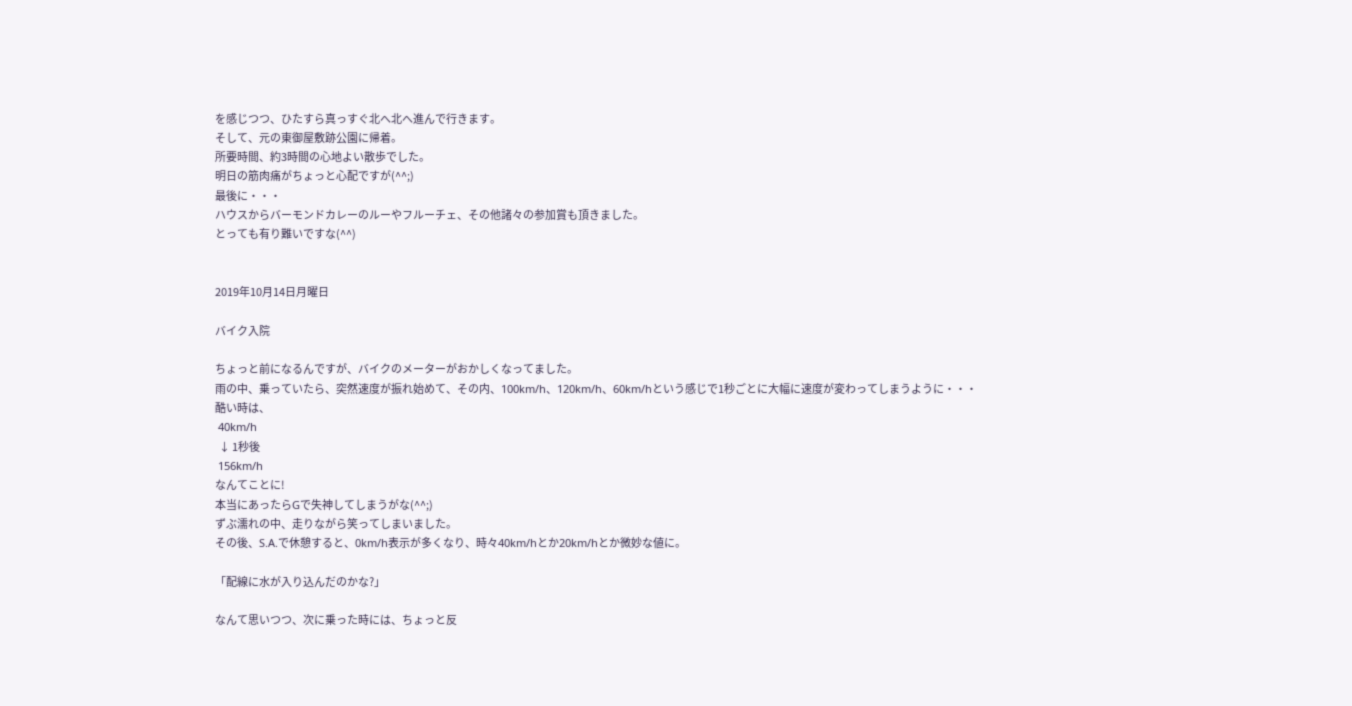を感じつつ、ひたすら真っすぐ北へ北へ進んで行きます。
そして、元の東御屋敷跡公園に帰着。
所要時間、約3時間の心地よい散歩でした。
明日の筋肉痛がちょっと心配ですが(^^;)
最後に・・・
ハウスからバーモンドカレーのルーやフルーチェ、その他諸々の参加賞も頂きました。
とっても有り難いですな(^^)


2019年10月14日月曜日

バイク入院

ちょっと前になるんですが、バイクのメーターがおかしくなってました。
雨の中、乗っていたら、突然速度が振れ始めて、その内、100km/h、120km/h、60km/hという感じで1秒ごとに大幅に速度が変わってしまうように・・・
酷い時は、
 40km/h
  ↓ 1秒後
 156km/h
なんてことに!
本当にあったらGで失神してしまうがな(^^;)
ずぶ濡れの中、走りながら笑ってしまいました。
その後、S.A.で休憩すると、0km/h表示が多くなり、時々40km/hとか20km/hとか微妙な値に。

「配線に水が入り込んだのかな?」

なんて思いつつ、次に乗った時には、ちょっと反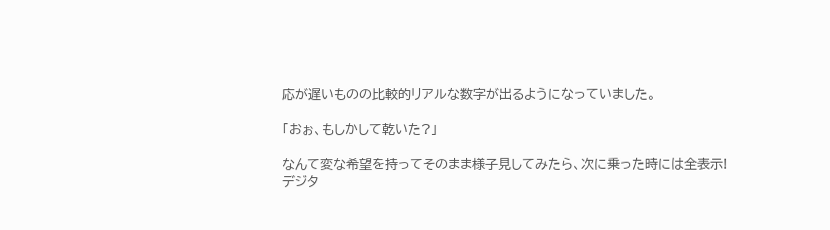応が遅いものの比較的リアルな数字が出るようになっていました。

「おぉ、もしかして乾いた?」

なんて変な希望を持ってそのまま様子見してみたら、次に乗った時には全表示!
デジタ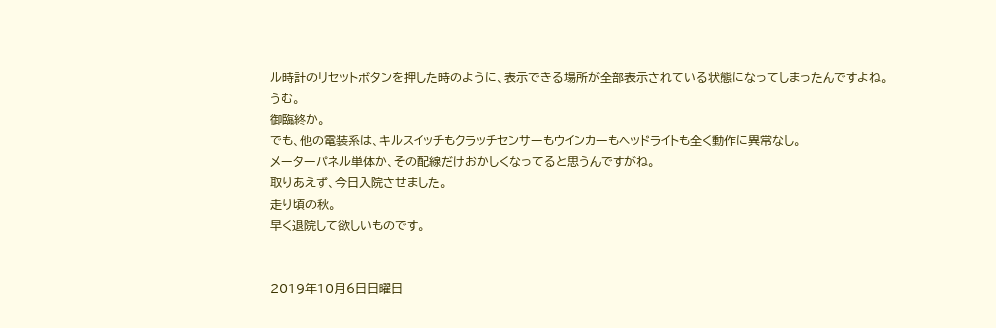ル時計のリセットボタンを押した時のように、表示できる場所が全部表示されている状態になってしまったんですよね。
うむ。
御臨終か。
でも、他の電装系は、キルスイッチもクラッチセンサーもウインカーもヘッドライトも全く動作に異常なし。
メーターパネル単体か、その配線だけおかしくなってると思うんですがね。
取りあえず、今日入院させました。
走り頃の秋。
早く退院して欲しいものです。


2019年10月6日日曜日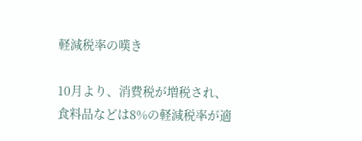軽減税率の嘆き

10月より、消費税が増税され、食料品などは8%の軽減税率が適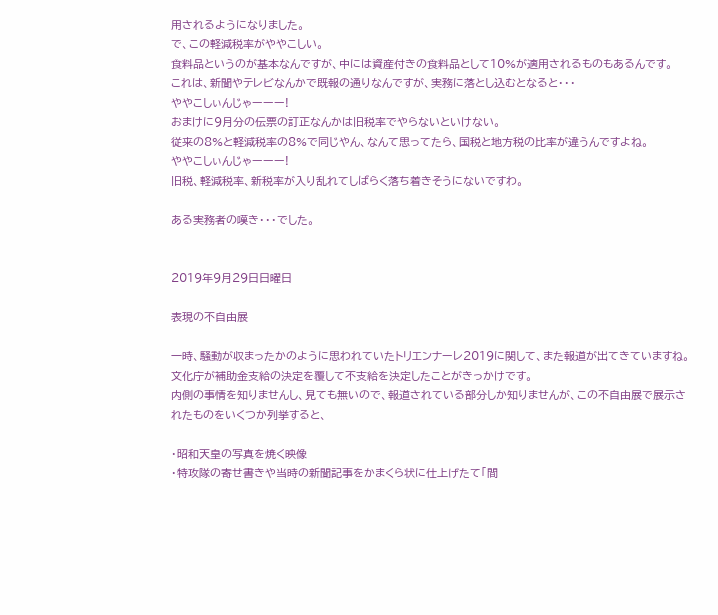用されるようになりました。
で、この軽減税率がややこしい。
食料品というのが基本なんですが、中には資産付きの食料品として10%が適用されるものもあるんです。
これは、新聞やテレビなんかで既報の通りなんですが、実務に落とし込むとなると・・・
ややこしぃんじゃーーー!
おまけに9月分の伝票の訂正なんかは旧税率でやらないといけない。
従来の8%と軽減税率の8%で同じやん、なんて思ってたら、国税と地方税の比率が違うんですよね。
ややこしぃんじゃーーー!
旧税、軽減税率、新税率が入り乱れてしばらく落ち着きそうにないですわ。

ある実務者の嘆き・・・でした。


2019年9月29日日曜日

表現の不自由展

一時、騒動が収まったかのように思われていたトリエンナーレ2019に関して、また報道が出てきていますね。
文化庁が補助金支給の決定を覆して不支給を決定したことがきっかけです。
内側の事情を知りませんし、見ても無いので、報道されている部分しか知りませんが、この不自由展で展示されたものをいくつか列挙すると、

・昭和天皇の写真を焼く映像
・特攻隊の寄せ書きや当時の新聞記事をかまくら状に仕上げたて「間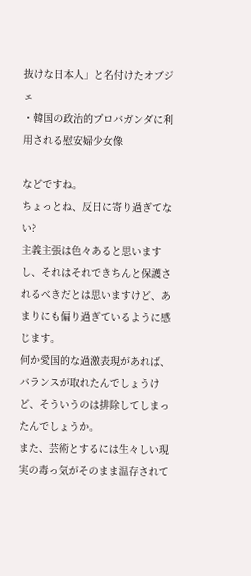抜けな日本人」と名付けたオブジェ
・韓国の政治的プロバガンダに利用される慰安婦少女像

などですね。
ちょっとね、反日に寄り過ぎてない?
主義主張は色々あると思いますし、それはそれできちんと保護されるべきだとは思いますけど、あまりにも偏り過ぎているように感じます。
何か愛国的な過激表現があれば、バランスが取れたんでしょうけど、そういうのは排除してしまったんでしょうか。
また、芸術とするには生々しい現実の毒っ気がそのまま温存されて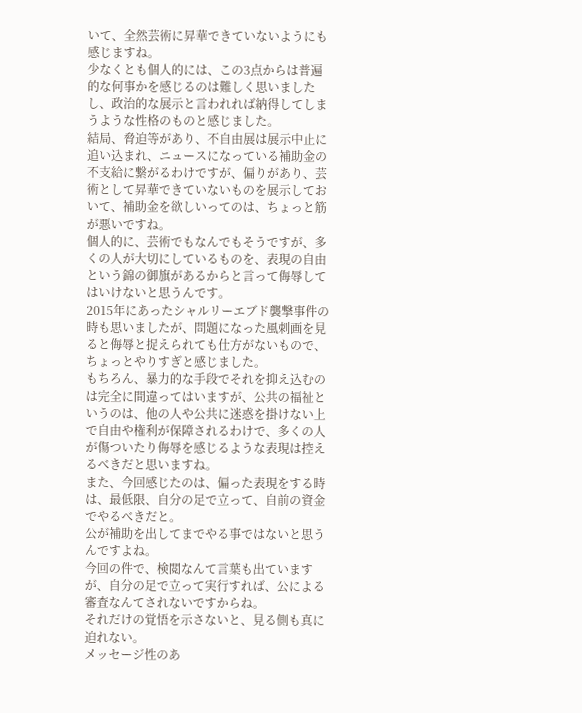いて、全然芸術に昇華できていないようにも感じますね。
少なくとも個人的には、この3点からは普遍的な何事かを感じるのは難しく思いましたし、政治的な展示と言われれば納得してしまうような性格のものと感じました。
結局、脅迫等があり、不自由展は展示中止に追い込まれ、ニュースになっている補助金の不支給に繋がるわけですが、偏りがあり、芸術として昇華できていないものを展示しておいて、補助金を欲しいってのは、ちょっと筋が悪いですね。
個人的に、芸術でもなんでもそうですが、多くの人が大切にしているものを、表現の自由という錦の御旗があるからと言って侮辱してはいけないと思うんです。
2015年にあったシャルリーエブド襲撃事件の時も思いましたが、問題になった風刺画を見ると侮辱と捉えられても仕方がないもので、ちょっとやりすぎと感じました。
もちろん、暴力的な手段でそれを抑え込むのは完全に間違ってはいますが、公共の福祉というのは、他の人や公共に迷惑を掛けない上で自由や権利が保障されるわけで、多くの人が傷ついたり侮辱を感じるような表現は控えるべきだと思いますね。
また、今回感じたのは、偏った表現をする時は、最低限、自分の足で立って、自前の資金でやるべきだと。
公が補助を出してまでやる事ではないと思うんですよね。
今回の件で、検閲なんて言葉も出ていますが、自分の足で立って実行すれば、公による審査なんてされないですからね。
それだけの覚悟を示さないと、見る側も真に迫れない。
メッセージ性のあ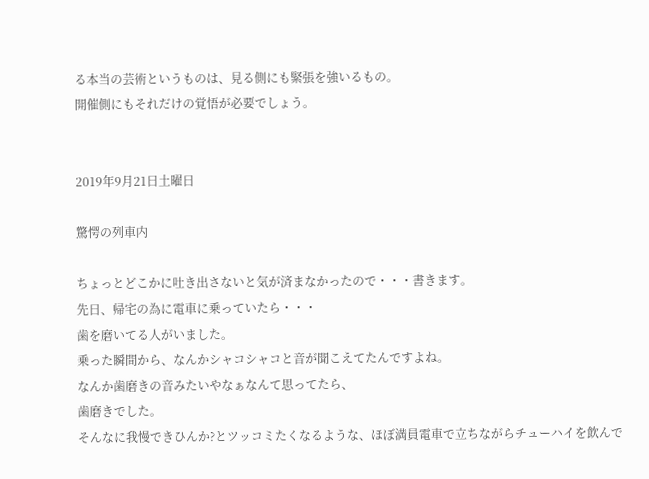る本当の芸術というものは、見る側にも緊張を強いるもの。
開催側にもそれだけの覚悟が必要でしょう。


2019年9月21日土曜日

驚愕の列車内

ちょっとどこかに吐き出さないと気が済まなかったので・・・書きます。
先日、帰宅の為に電車に乗っていたら・・・
歯を磨いてる人がいました。
乗った瞬間から、なんかシャコシャコと音が聞こえてたんですよね。
なんか歯磨きの音みたいやなぁなんて思ってたら、
歯磨きでした。
そんなに我慢できひんか?とツッコミたくなるような、ほぼ満員電車で立ちながらチューハイを飲んで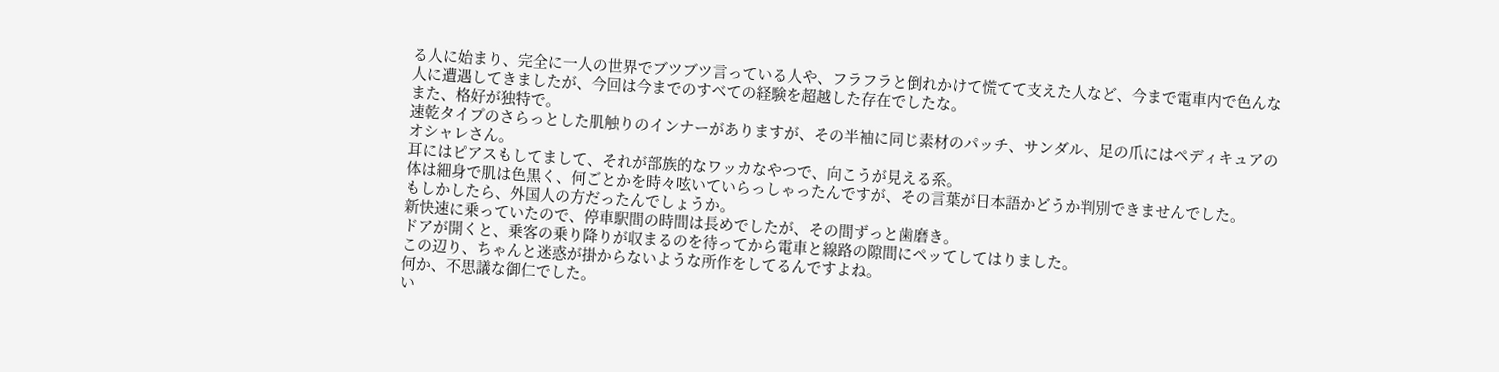る人に始まり、完全に一人の世界でブツブツ言っている人や、フラフラと倒れかけて慌てて支えた人など、今まで電車内で色んな人に遭遇してきましたが、今回は今までのすべての経験を超越した存在でしたな。
また、格好が独特で。
速乾タイプのさらっとした肌触りのインナーがありますが、その半袖に同じ素材のパッチ、サンダル、足の爪にはペディキュアのオシャレさん。
耳にはピアスもしてまして、それが部族的なワッカなやつで、向こうが見える系。
体は細身で肌は色黒く、何ごとかを時々呟いていらっしゃったんですが、その言葉が日本語かどうか判別できませんでした。
もしかしたら、外国人の方だったんでしょうか。
新快速に乗っていたので、停車駅間の時間は長めでしたが、その間ずっと歯磨き。
ドアが開くと、乗客の乗り降りが収まるのを待ってから電車と線路の隙間にペッてしてはりました。
この辺り、ちゃんと迷惑が掛からないような所作をしてるんですよね。
何か、不思議な御仁でした。
い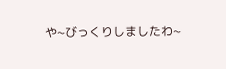や~びっくりしましたわ~